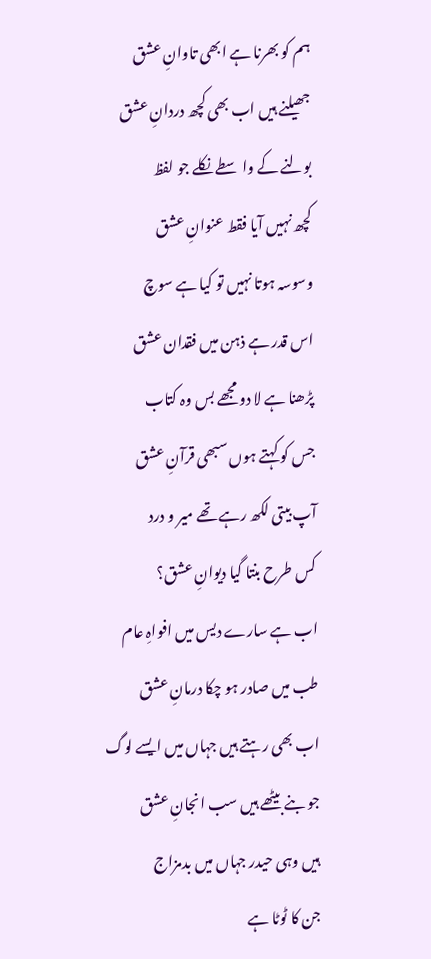ہم کو بھرنا ہے ابھی تاوانِ عشق
جھیلنے ہیں اب بھی کچھ دردانِ عشق
بولنے کے واسطے نکلے جو لفظ
کچھ نہیں آیا فقط عنوانِ عشق
وسوسہ ہوتا نہیں تو کیا ہے سوچ
اس قدر ہے ذہن میں فقدان عشق
پڑھنا ہے لا دو مجھے بس وہ کتاب
جس کو کہتے ہوں سبھی قرآنِ عشق
آپ بیتی لکھ رہے تھے میر و درد
کس طرح بنتا گیا دیوانِ عشق؟
اب ہے سارے دیس میں افواہِ عام
طب میں صادر ہو چکا درمانِ عشق
اب بھی رہتے ہیں جہاں میں ایسے لوگ
جو بنے بیٹھے ہیں سب انجانِ عشق
ہیں وہی حیدر جہاں میں بدمزاج
جن کا ٹوٹا ہے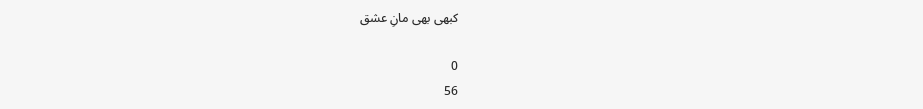کبھی بھی مانِ عشق

0
56